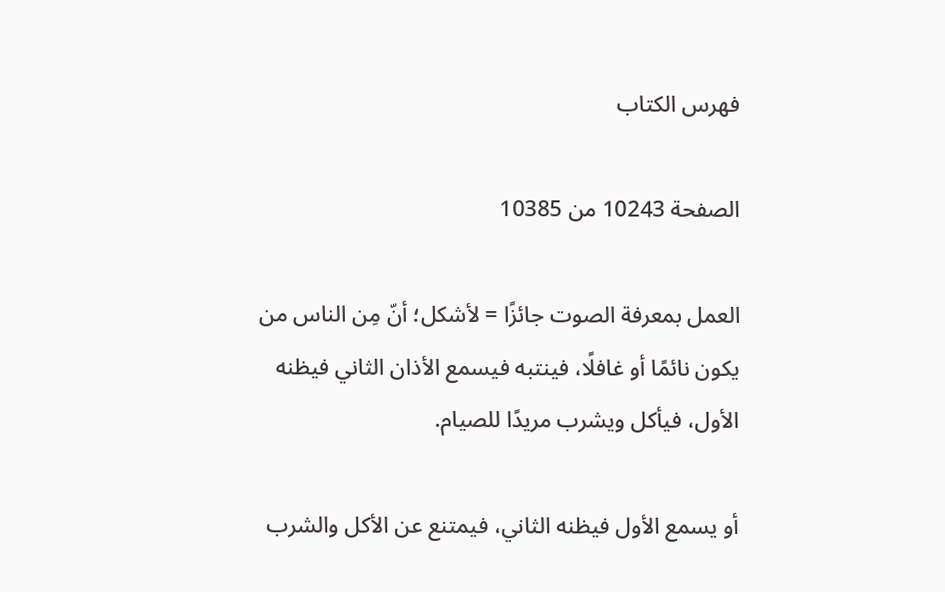فهرس الكتاب

الصفحة 10243 من 10385

العمل بمعرفة الصوت جائزًا = لأشكل؛ أنّ مِن الناس من يكون نائمًا أو غافلًا، فينتبه فيسمع الأذان الثاني فيظنه الأول، فيأكل ويشرب مريدًا للصيام.

أو يسمع الأول فيظنه الثاني، فيمتنع عن الأكل والشرب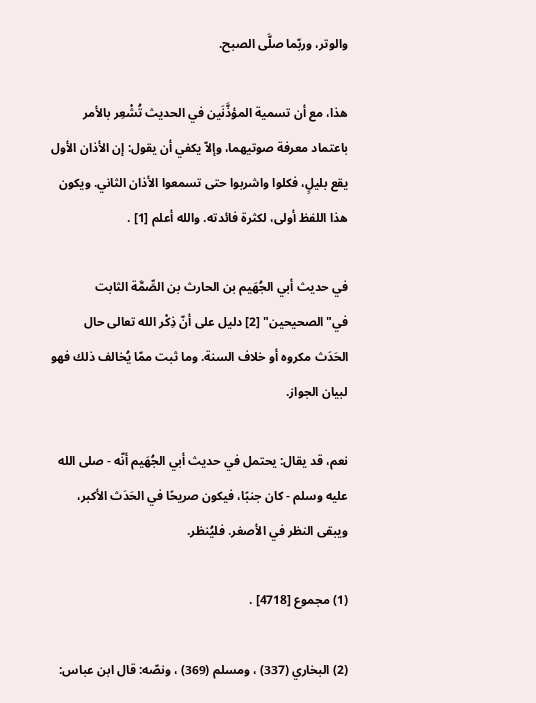والوتر، وربّما صلَّى الصبح.

هذا، مع أن تسمية المؤذَّنَين في الحديث تُشْعِر بالأمر باعتماد معرفة صوتيهما، وإلاّ يكفي أن يقول: إن الأذان الأول يقع بليلٍ، فكلوا واشربوا حتى تسمعوا الأذان الثاني. ويكون هذا اللفظ أولى، لكثرة فائدته. والله أعلم [1] .

في حديث أبي الجُهَيم بن الحارث بن الصِّمَّة الثابت في"الصحيحين" [2] دليل على أنّ ذِكْر الله تعالى حال الحَدَث مكروه أو خلاف السنة. وما ثبت ممّا يُخالف ذلك فهو لبيان الجواز.

نعم، قد يقال: يحتمل في حديث أبي الجُهَيم أنّه - صلى الله عليه وسلم - كان جنبًا، فيكون صريحًا في الحَدَث الأكبر، ويبقى النظر في الأصغر. فليُنظر.

(1) مجموع [4718] .

(2) البخاري (337) ، ومسلم (369) ، ونصّه: قال ابن عباس: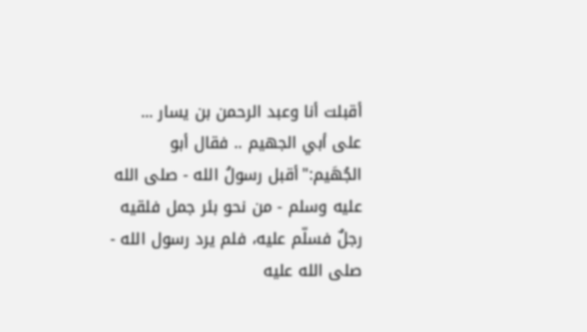أقبلت أنا وعبد الرحمن بن يسار ... على أبي الجهيم .. فقال أبو الجُهَيم:"أقبل رسولُ الله - صلى الله عليه وسلم - من نحو بئر جمل فلقيه رجلٌ فسلّم عليه، فلم يرد رسول الله - صلى الله عليه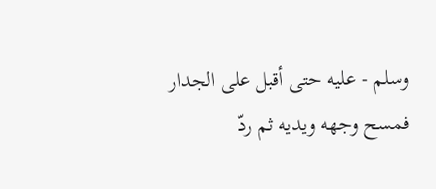وسلم - عليه حتى أقبل على الجدار فمسح وجهه ويديه ثم ردّ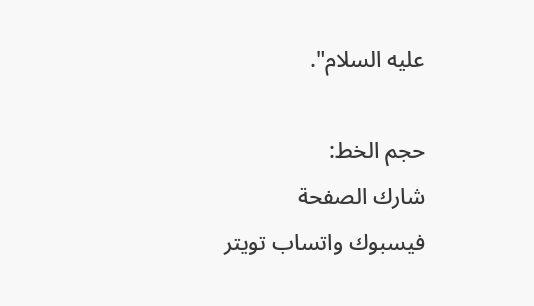عليه السلام".

حجم الخط:
شارك الصفحة
فيسبوك واتساب تويتر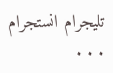تليجرام انستجرام
. . .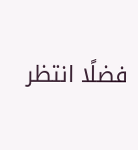فضلًا انتظر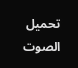تحميل الصوت